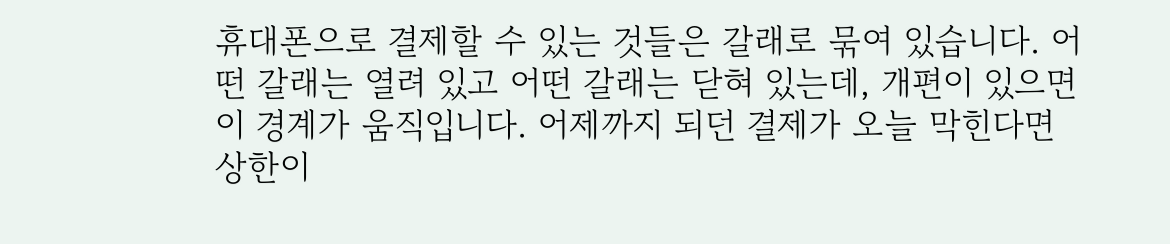휴대폰으로 결제할 수 있는 것들은 갈래로 묶여 있습니다. 어떤 갈래는 열려 있고 어떤 갈래는 닫혀 있는데, 개편이 있으면 이 경계가 움직입니다. 어제까지 되던 결제가 오늘 막힌다면 상한이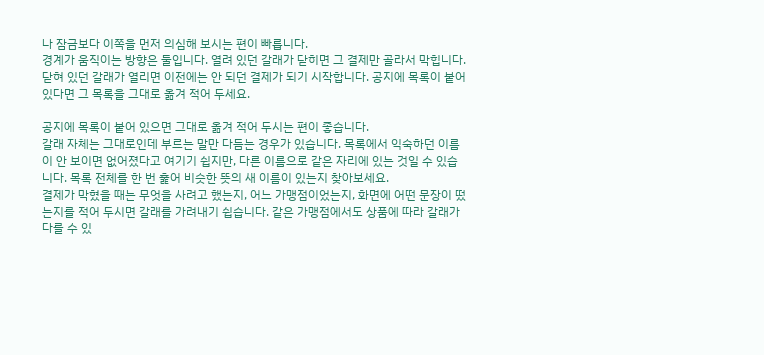나 잠금보다 이쪽을 먼저 의심해 보시는 편이 빠릅니다.
경계가 움직이는 방향은 둘입니다. 열려 있던 갈래가 닫히면 그 결제만 골라서 막힙니다. 닫혀 있던 갈래가 열리면 이전에는 안 되던 결제가 되기 시작합니다. 공지에 목록이 붙어 있다면 그 목록을 그대로 옮겨 적어 두세요.

공지에 목록이 붙어 있으면 그대로 옮겨 적어 두시는 편이 좋습니다.
갈래 자체는 그대로인데 부르는 말만 다듬는 경우가 있습니다. 목록에서 익숙하던 이름이 안 보이면 없어졌다고 여기기 쉽지만, 다른 이름으로 같은 자리에 있는 것일 수 있습니다. 목록 전체를 한 번 훑어 비슷한 뜻의 새 이름이 있는지 찾아보세요.
결제가 막혔을 때는 무엇을 사려고 했는지, 어느 가맹점이었는지, 화면에 어떤 문장이 떴는지를 적어 두시면 갈래를 가려내기 쉽습니다. 같은 가맹점에서도 상품에 따라 갈래가 다를 수 있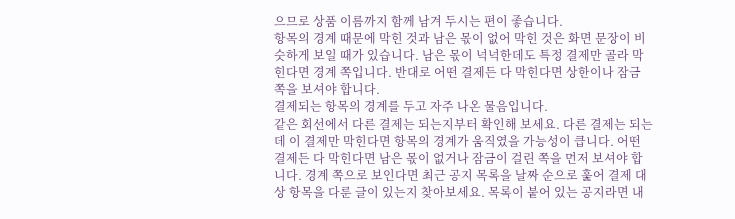으므로 상품 이름까지 함께 남겨 두시는 편이 좋습니다.
항목의 경계 때문에 막힌 것과 남은 몫이 없어 막힌 것은 화면 문장이 비슷하게 보일 때가 있습니다. 남은 몫이 넉넉한데도 특정 결제만 골라 막힌다면 경계 쪽입니다. 반대로 어떤 결제든 다 막힌다면 상한이나 잠금 쪽을 보셔야 합니다.
결제되는 항목의 경계를 두고 자주 나온 물음입니다.
같은 회선에서 다른 결제는 되는지부터 확인해 보세요. 다른 결제는 되는데 이 결제만 막힌다면 항목의 경계가 움직였을 가능성이 큽니다. 어떤 결제든 다 막힌다면 남은 몫이 없거나 잠금이 걸린 쪽을 먼저 보셔야 합니다. 경계 쪽으로 보인다면 최근 공지 목록을 날짜 순으로 훑어 결제 대상 항목을 다룬 글이 있는지 찾아보세요. 목록이 붙어 있는 공지라면 내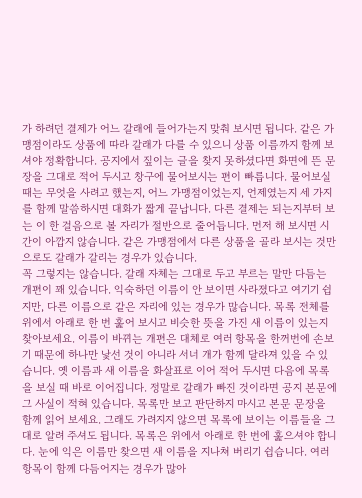가 하려던 결제가 어느 갈래에 들어가는지 맞춰 보시면 됩니다. 같은 가맹점이라도 상품에 따라 갈래가 다를 수 있으니 상품 이름까지 함께 보셔야 정확합니다. 공지에서 짚이는 글을 찾지 못하셨다면 화면에 뜬 문장을 그대로 적어 두시고 창구에 물어보시는 편이 빠릅니다. 물어보실 때는 무엇을 사려고 했는지, 어느 가맹점이었는지, 언제였는지 세 가지를 함께 말씀하시면 대화가 짧게 끝납니다. 다른 결제는 되는지부터 보는 이 한 걸음으로 볼 자리가 절반으로 줄어듭니다. 먼저 해 보시면 시간이 아깝지 않습니다. 같은 가맹점에서 다른 상품을 골라 보시는 것만으로도 갈래가 갈리는 경우가 있습니다.
꼭 그렇지는 않습니다. 갈래 자체는 그대로 두고 부르는 말만 다듬는 개편이 꽤 있습니다. 익숙하던 이름이 안 보이면 사라졌다고 여기기 쉽지만, 다른 이름으로 같은 자리에 있는 경우가 많습니다. 목록 전체를 위에서 아래로 한 번 훑어 보시고 비슷한 뜻을 가진 새 이름이 있는지 찾아보세요. 이름이 바뀌는 개편은 대체로 여러 항목을 한꺼번에 손보기 때문에 하나만 낯선 것이 아니라 서너 개가 함께 달라져 있을 수 있습니다. 옛 이름과 새 이름을 화살표로 이어 적어 두시면 다음에 목록을 보실 때 바로 이어집니다. 정말로 갈래가 빠진 것이라면 공지 본문에 그 사실이 적혀 있습니다. 목록만 보고 판단하지 마시고 본문 문장을 함께 읽어 보세요. 그래도 가려지지 않으면 목록에 보이는 이름들을 그대로 알려 주셔도 됩니다. 목록은 위에서 아래로 한 번에 훑으셔야 합니다. 눈에 익은 이름만 찾으면 새 이름을 지나쳐 버리기 쉽습니다. 여러 항목이 함께 다듬어지는 경우가 많아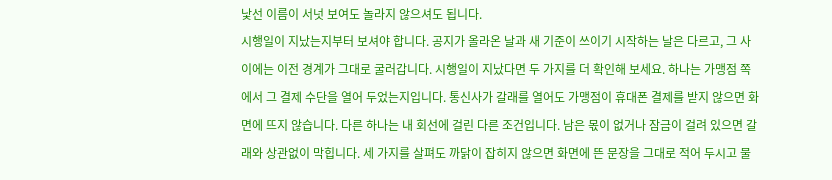낯선 이름이 서넛 보여도 놀라지 않으셔도 됩니다.
시행일이 지났는지부터 보셔야 합니다. 공지가 올라온 날과 새 기준이 쓰이기 시작하는 날은 다르고, 그 사이에는 이전 경계가 그대로 굴러갑니다. 시행일이 지났다면 두 가지를 더 확인해 보세요. 하나는 가맹점 쪽에서 그 결제 수단을 열어 두었는지입니다. 통신사가 갈래를 열어도 가맹점이 휴대폰 결제를 받지 않으면 화면에 뜨지 않습니다. 다른 하나는 내 회선에 걸린 다른 조건입니다. 남은 몫이 없거나 잠금이 걸려 있으면 갈래와 상관없이 막힙니다. 세 가지를 살펴도 까닭이 잡히지 않으면 화면에 뜬 문장을 그대로 적어 두시고 물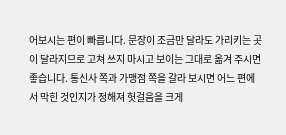어보시는 편이 빠릅니다. 문장이 조금만 달라도 가리키는 곳이 달라지므로 고쳐 쓰지 마시고 보이는 그대로 옮겨 주시면 좋습니다. 통신사 쪽과 가맹점 쪽을 갈라 보시면 어느 편에서 막힌 것인지가 정해져 헛걸음을 크게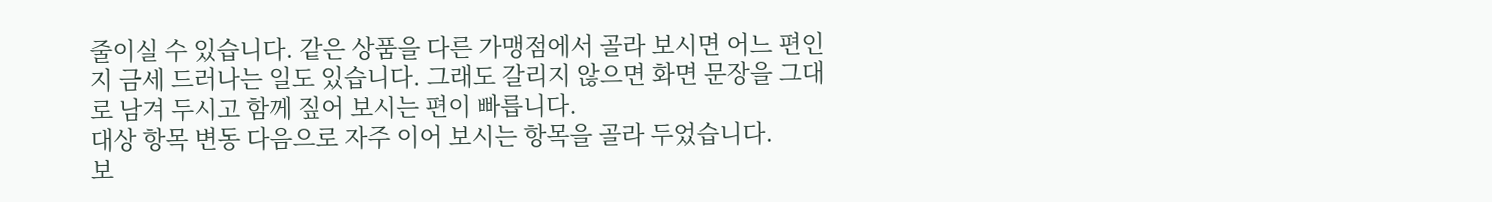줄이실 수 있습니다. 같은 상품을 다른 가맹점에서 골라 보시면 어느 편인지 금세 드러나는 일도 있습니다. 그래도 갈리지 않으면 화면 문장을 그대로 남겨 두시고 함께 짚어 보시는 편이 빠릅니다.
대상 항목 변동 다음으로 자주 이어 보시는 항목을 골라 두었습니다.
보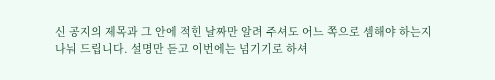신 공지의 제목과 그 안에 적힌 날짜만 알려 주셔도 어느 쪽으로 셈해야 하는지 나눠 드립니다. 설명만 듣고 이번에는 넘기기로 하셔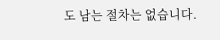도 남는 절차는 없습니다.